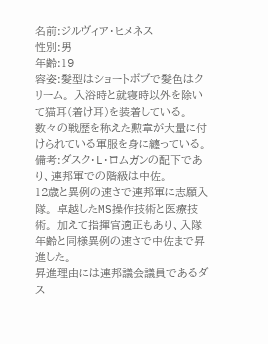名前:ジルヴィア・ヒメネス
性別:男
年齢:19
容姿:髪型はショートボブで髪色はクリーム。 入浴時と就寝時以外を除いて猫耳(着け耳)を装着している。
数々の戦歴を称えた勲章が大量に付けられている軍服を身に纏っている。
備考:ダスク・L・ロムガンの配下であり、連邦軍での階級は中佐。
12歳と異例の速さで連邦軍に志願入隊。 卓越したMS操作技術と医療技術。 加えて指揮官適正もあり、入隊年齢と同様異例の速さで中佐まで昇進した。
昇進理由には連邦議会議員であるダス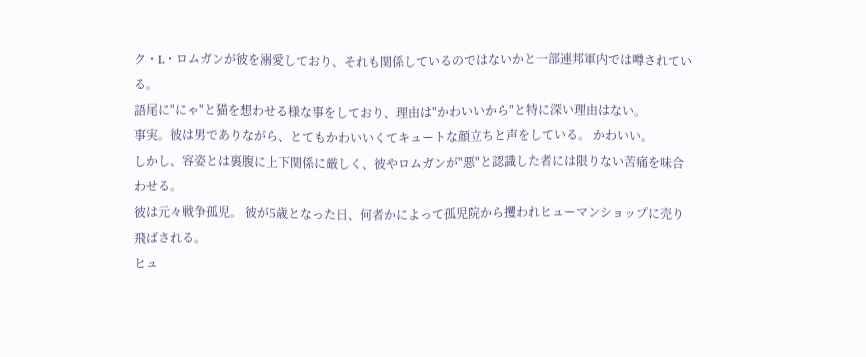ク・L・ロムガンが彼を溺愛しており、それも関係しているのではないかと一部連邦軍内では噂されている。
語尾に"にゃ"と猫を想わせる様な事をしており、理由は"かわいいから"と特に深い理由はない。
事実。彼は男でありながら、とてもかわいいくてキュートな顔立ちと声をしている。 かわいい。
しかし、容姿とは裏腹に上下関係に厳しく、彼やロムガンが"悪"と認識した者には限りない苦痛を味合わせる。
彼は元々戦争孤児。 彼が5歳となった日、何者かによって孤児院から攫われヒューマンショップに売り飛ばされる。
ヒュ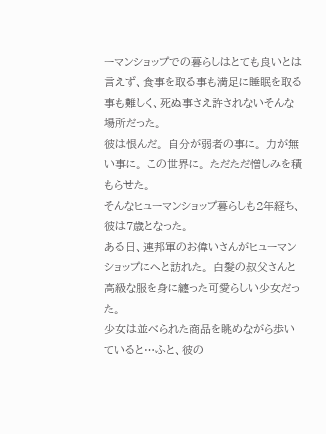ーマンショップでの暮らしはとても良いとは言えず、食事を取る事も満足に睡眠を取る事も難しく、死ぬ事さえ許されないそんな場所だった。
彼は恨んだ。 自分が弱者の事に。 力が無い事に。 この世界に。 ただただ憎しみを積もらせた。
そんなヒューマンショップ暮らしも2年経ち、彼は7歳となった。
ある日、連邦軍のお偉いさんがヒューマンショップにへと訪れた。 白髪の叔父さんと高級な服を身に纏った可愛らしい少女だった。
少女は並べられた商品を眺めながら歩いていると…ふと、彼の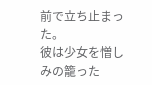前で立ち止まった。
彼は少女を憎しみの籠った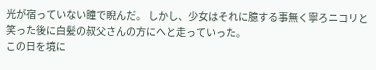光が宿っていない瞳で睨んだ。 しかし、少女はそれに臆する事無く寧ろニコリと笑った後に白髪の叔父さんの方にへと走っていった。
この日を境に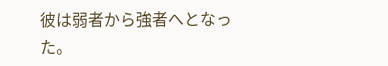彼は弱者から強者へとなった。